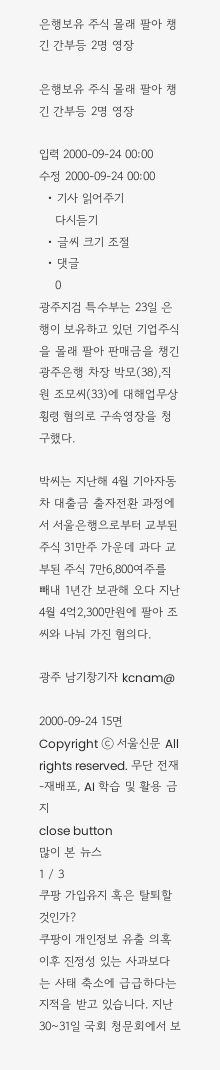은행보유 주식 몰래 팔아 챙긴 간부등 2명 영장

은행보유 주식 몰래 팔아 챙긴 간부등 2명 영장

입력 2000-09-24 00:00
수정 2000-09-24 00:00
  • 기사 읽어주기
    다시듣기
  • 글씨 크기 조절
  • 댓글
    0
광주지검 특수부는 23일 은행이 보유하고 있던 기업주식을 몰래 팔아 판매금을 챙긴 광주은행 차장 박모(38),직원 조모씨(33)에 대해업무상 횡령 혐의로 구속영장을 청구했다.

박씨는 지난해 4월 기아자동차 대출금 출자전환 과정에서 서울은행으로부터 교부된 주식 31만주 가운데 과다 교부된 주식 7만6,800여주를 빼내 1년간 보관해 오다 지난 4월 4억2,300만원에 팔아 조씨와 나눠 가진 혐의다.

광주 남기창기자 kcnam@

2000-09-24 15면
Copyright ⓒ 서울신문 All rights reserved. 무단 전재-재배포, AI 학습 및 활용 금지
close button
많이 본 뉴스
1 / 3
쿠팡 가입유지 혹은 탈퇴할 것인가?
쿠팡이 개인정보 유출 의혹 이후 진정성 있는 사과보다는 사태 축소에 급급하다는 지적을 받고 있습니다. 지난 30~31일 국회 청문회에서 보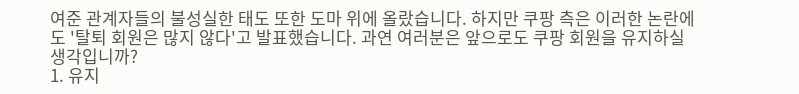여준 관계자들의 불성실한 태도 또한 도마 위에 올랐습니다. 하지만 쿠팡 측은 이러한 논란에도 '탈퇴 회원은 많지 않다'고 발표했습니다. 과연 여러분은 앞으로도 쿠팡 회원을 유지하실 생각입니까?
1. 유지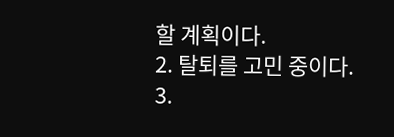할 계획이다.
2. 탈퇴를 고민 중이다.
3.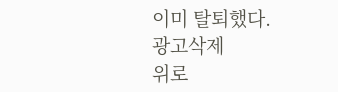이미 탈퇴했다.
광고삭제
위로